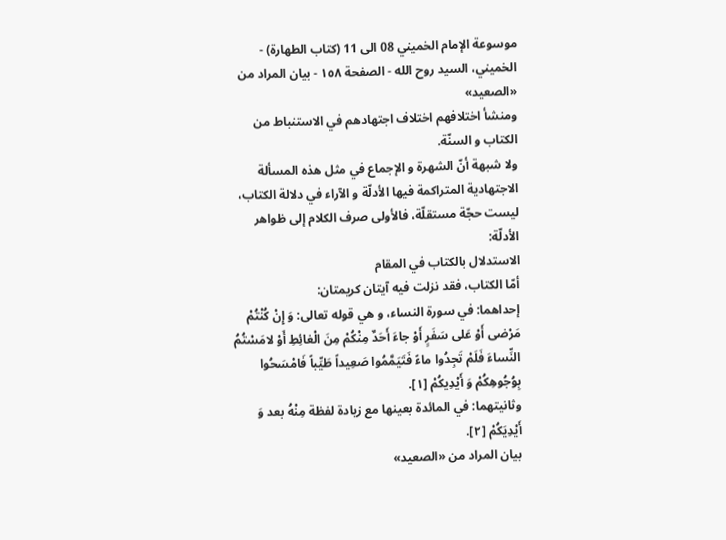موسوعة الإمام الخميني 08 الى 11 (كتاب الطهارة) - الخميني، السيد روح الله - الصفحة ١٥٨ - بيان المراد من «الصعيد»
ومنشأ اختلافهم اختلاف اجتهادهم في الاستنباط من الكتاب و السنّة.
ولا شبهة أنّ الشهرة و الإجماع في مثل هذه المسألة الاجتهادية المتراكمة فيها الأدلّة و الآراء في دلالة الكتاب، ليست حجّة مستقلّة، فالأولى صرف الكلام إلى ظواهر الأدلّة:
الاستدلال بالكتاب في المقام
أمّا الكتاب، فقد نزلت فيه آيتان كريمتان:
إحداهما: في سورة النساء، و هي قوله تعالى: وَ إِنْ كُنْتُمْ مَرْضى أَوْ عَلى سَفَرٍ أَوْ جاءَ أَحَدٌ مِنْكُمْ مِنَ الْغائِطِ أَوْ لامَسْتُمُ النِّساءَ فَلَمْ تَجِدُوا ماءً فَتَيَمَّمُوا صَعِيداً طَيِّباً فَامْسَحُوا بِوُجُوهِكُمْ وَ أَيْدِيكُمْ [١].
وثانيتهما: في المائدة بعينها مع زيادة لفظة مِنْهُ بعد وَ أَيْدِيَكُمْ [٢].
بيان المراد من «الصعيد»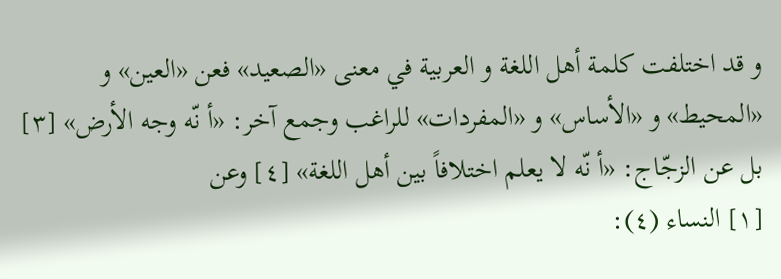و قد اختلفت كلمة أهل اللغة و العربية في معنى «الصعيد» فعن «العين» و «المحيط» و «الأساس» و «المفردات» للراغب وجمع آخر: «أ نّه وجه الأرض» [٣] بل عن الزجّاج: «أ نّه لا يعلم اختلافاً بين أهل اللغة» [٤] وعن
[١] النساء (٤):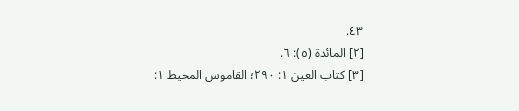٤٣.
[٢] المائدة (٥): ٦.
[٣] كتاب العين ١: ٢٩٠؛ القاموس المحيط ١: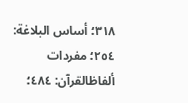٣١٨؛ أساس البلاغة: ٢٥٤؛ مفردات ألفاظالقرآن: ٤٨٤؛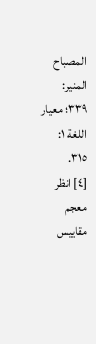المصباح المنير: ٣٣٩؛ معيار اللغة ١: ٣١٥.
[٤] انظر معجم مقاييس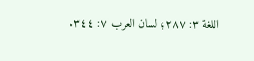اللغة ٣: ٢٨٧؛ لسان العرب ٧: ٣٤٤.